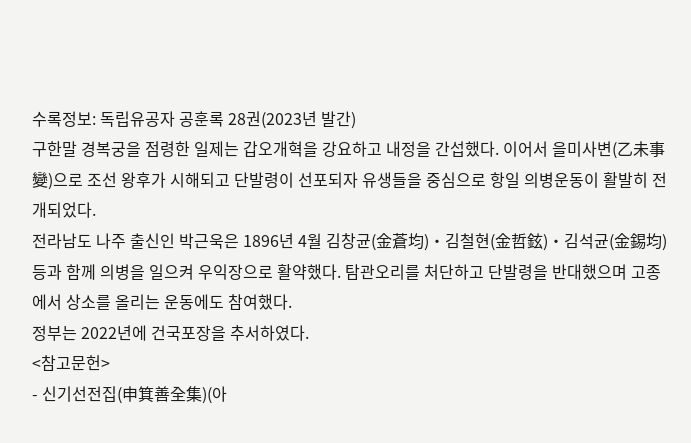수록정보: 독립유공자 공훈록 28권(2023년 발간)
구한말 경복궁을 점령한 일제는 갑오개혁을 강요하고 내정을 간섭했다. 이어서 을미사변(乙未事變)으로 조선 왕후가 시해되고 단발령이 선포되자 유생들을 중심으로 항일 의병운동이 활발히 전개되었다.
전라남도 나주 출신인 박근욱은 1896년 4월 김창균(金蒼均)‧김철현(金哲鉉)‧김석균(金錫均) 등과 함께 의병을 일으켜 우익장으로 활약했다. 탐관오리를 처단하고 단발령을 반대했으며 고종에서 상소를 올리는 운동에도 참여했다.
정부는 2022년에 건국포장을 추서하였다.
<참고문헌>
- 신기선전집(申箕善全集)(아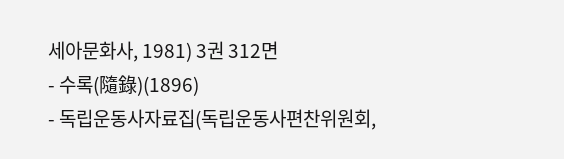세아문화사, 1981) 3권 312면
- 수록(隨錄)(1896)
- 독립운동사자료집(독립운동사편찬위원회,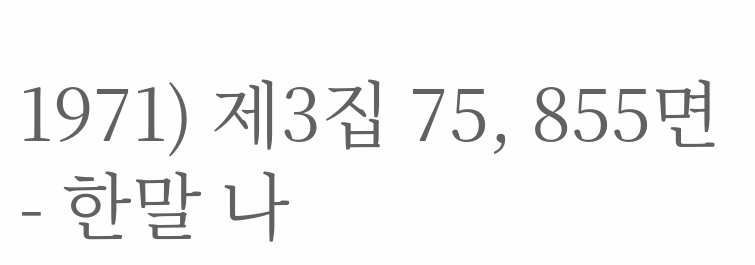1971) 제3집 75, 855면
- 한말 나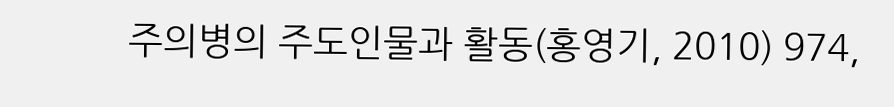주의병의 주도인물과 활동(홍영기, 2010) 974,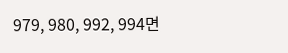979, 980, 992, 994면